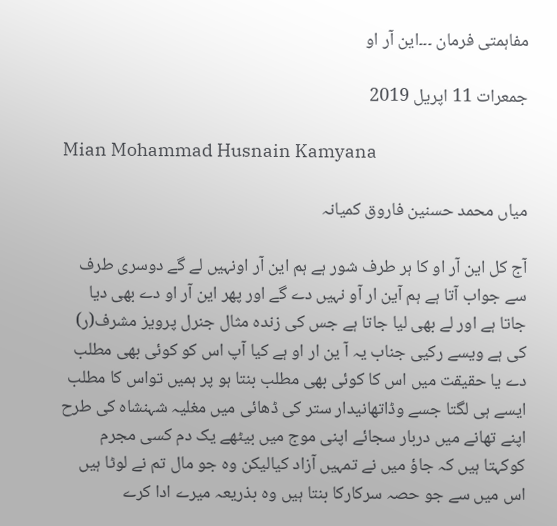مفاہمتی فرمان ۔۔۔این آر او

جمعرات 11 اپریل 2019

Mian Mohammad Husnain Kamyana

میاں محمد حسنین فاروق کمیانہ

آج کل این آر او کا ہر طرف شور ہے ہم این آر اونہیں لے گے دوسری طرف سے جواب آتا ہے ہم آین ار آو نہیں دے گے اور پھر این آر او دے بھی دیا جاتا ہے اور لے بھی لیا جاتا ہے جس کی زندہ مثال جنرل پرویز مشرف(ر) کی ہے ویسے رکیی جناب یہ آ ین ار او ہے کیا آپ اس کو کوئی بھی مطلب دے یا حقیقت میں اس کا کوئی بھی مطلب بنتا ہو پر ہمیں تواس کا مطلب ایسے ہی لگتا جسے وڈاتھانیدار ستر کی ڈھائی میں مغلیہ شہنشاہ کی طرح اپنے تھانے میں دربار سجائے اپنی موج میں بیٹھے یک دم کسی مجرم کوکہتا ہیں کہ جاؤ میں نے تمہیں آزاد کیالیکن وہ جو مال تم نے لوٹا ہیں اس میں سے جو حصہ سرکارکا بنتا ہیں وہ بذریعہ میرے ادا کرے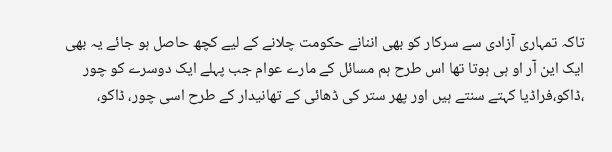تاکہ تمہاری آزادی سے سرکار کو بھی اننانے حکومت چلانے کے لیے کچھ حاصل ہو جائے یہ بھی ایک این آر او ہی ہوتا تھا اس طرح ہم مسائل کے مارے عوام جب پہلے ایک دوسرے کو چور ،ڈاکو،فراڈیا کہتے سنتے ہیں اور پھر ستر کی ڈھائی کے تھانیدار کے طرح اسی چور، ڈاکو،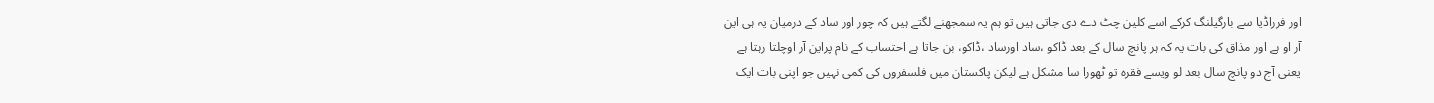اور فرراڈیا سے بارگیلنگ کرکے اسے کلین چٹ دے دی جاتی ہیں تو ہم یہ سمجھنے لگتے ہیں کہ چور اور ساد کے درمیان یہ ہی این آر او ہے اور مذاق کی بات یہ کہ ہر پانچ سال کے بعد ڈاکو ،ساد اورساد ،ڈاکو، بن جاتا ہے احتساب کے نام پراین آر اوچلتا رہتا ہے یعنی آج دو پانچ سال بعد لو ویسے فقرہ تو ٹھورا سا مشکل ہے لیکن پاکستان میں فلسفروں کی کمی نہیں جو اپنی بات ایک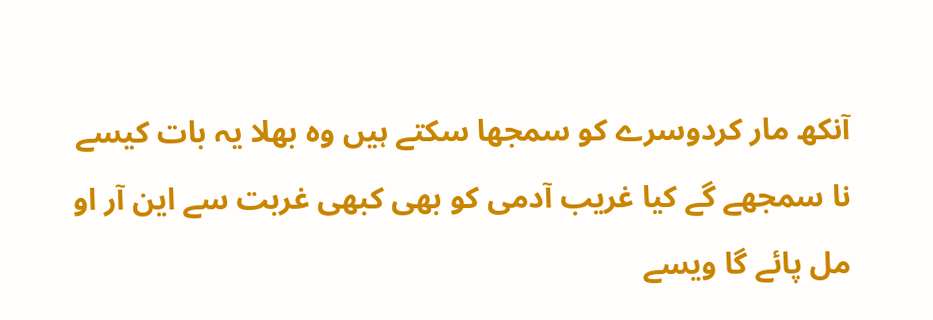آنکھ مار کردوسرے کو سمجھا سکتے ہیں وہ بھلا یہ بات کیسے نا سمجھے گے کیا غریب آدمی کو بھی کبھی غربت سے این آر او مل پائے گا ویسے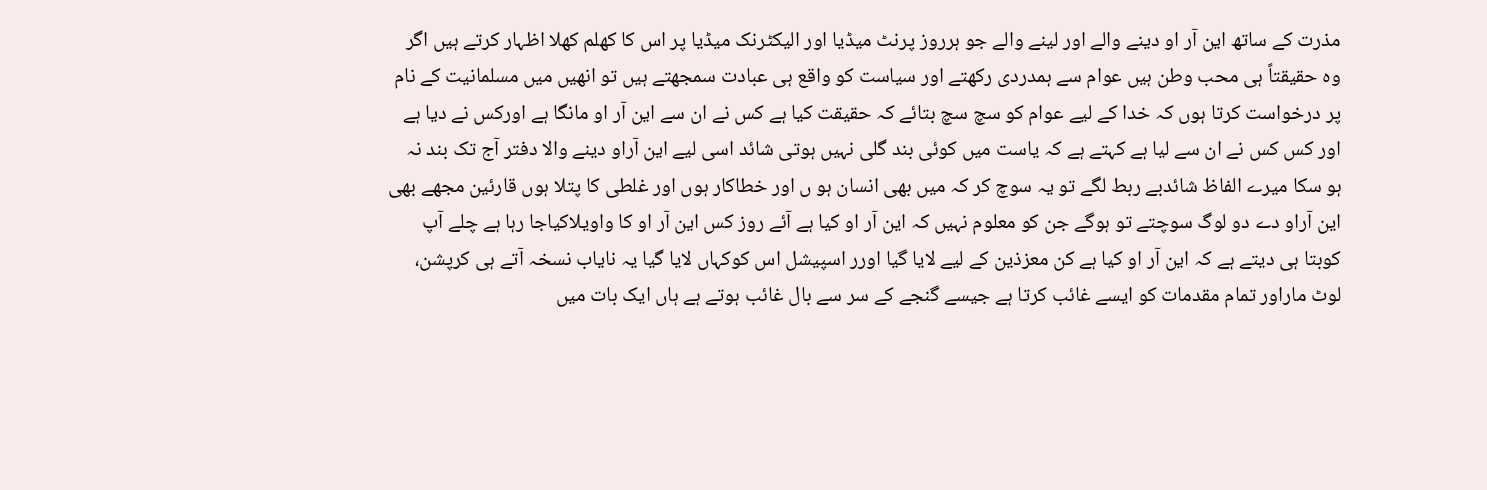مذرت کے ساتھ این آر او دینے والے اور لینے والے جو ہرروز پرنٹ میڈیا اور الیکٹرنک میڈیا پر اس کا کھلم کھلا اظہار کرتے ہیں اگر وہ حقیقتاً ہی محب وطن ہیں عوام سے ہمدردی رکھتے اور سیاست کو واقع ہی عبادت سمجھتے ہیں تو انھیں میں مسلمانیت کے نام پر درخواست کرتا ہوں کہ خدا کے لیے عوام کو سچ سچ بتائے کہ حقیقت کیا ہے کس نے ان سے این آر او مانگا ہے اورکس نے دیا ہے اور کس کس نے ان سے لیا ہے کہتے ہے کہ یاست میں کوئی بند گلی نہیں ہوتی شائد اسی لیے این آراو دینے والا دفتر آج تک بند نہ ہو سکا میرے الفاظ شائدبے ربط لگے تو یہ سوچ کر کہ میں بھی انسان ہو ں اور خطاکار ہوں اور غلطی کا پتلا ہوں قارئین مجھے بھی این آراو دے دو لوگ سوچتے تو ہوگے جن کو معلوم نہیں کہ این آر او کیا ہے آئے روز کس این آر او کا واویلاکیاجا رہا ہے چلے آپ کوبتا ہی دیتے ہے کہ این آر او کیا ہے کن معزذین کے لیے لایا گیا اورر اسپیشل اس کوکہاں لایا گیا یہ نایاب نسخہ آتے ہی کرپشن، لوٹ ماراور تمام مقدمات کو ایسے غائب کرتا ہے جیسے گنجے کے سر سے بال غائب ہوتے ہے ہاں ایک بات میں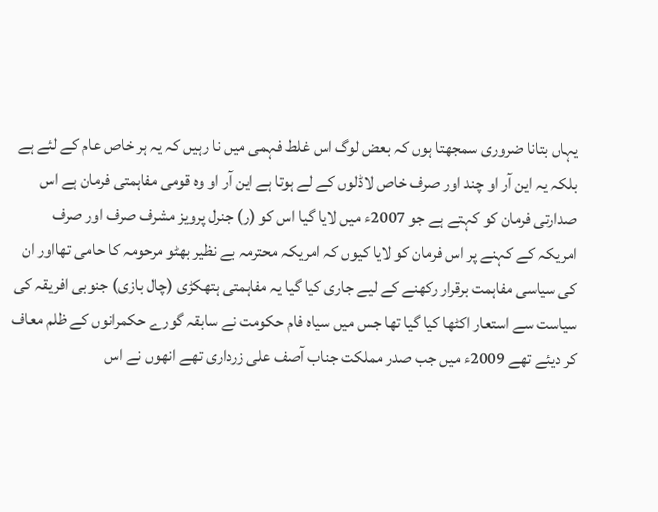یہاں بتانا ضروری سمجھتا ہوں کہ بعض لوگ اس غلط فہمی میں نا رہیں کہ یہ ہر خاص عام کے لئے ہے بلکہ یہ این آر او چند اور صرف خاص لاڈلوں کے لے ہوتا ہے این آر او وہ قومی مفاہمتی فرمان ہے اس صدارتی فرمان کو کہتے ہے جو 2007ء میں لایا گیا اس کو (ر) جنرل پرویز مشرف صرف اور صرف امریکہ کے کہنے پر اس فرمان کو لایا کیوں کہ امریکہ محترمہ بے نظیر بھٹو مرحومہ کا حامی تھااور ان کی سیاسی مفاہمت برقرار رکھنے کے لیے جاری کیا گیا یہ مفاہمتی ہتھکڑی (چال بازی) جنوبی افریقہ کی سیاست سے استعار اکٹھا کیا گیا تھا جس میں سیاہ فام حکومت نے سابقہ گورے حکمرانوں کے ظلم معاف کر دیئے تھے 2009ء میں جب صدر مملکت جناب آصف علی زرداری تھے انھوں نے اس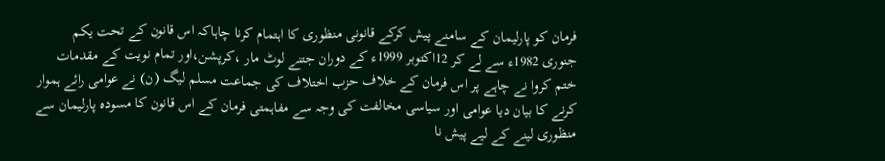فرمان کو پارلیمان کے سامنے پیش کرکے قانونی منظوری کا اہتمام کرنا چاہاکہ اس قانون کے تحت یکم جنوری 1982ء سے لے کر 12اکتوبر 1999ء کے دوران جتنے لوٹ مار ،کرپشن،اور تمام نویت کے مقدمات ختم کروا نے چاہے پر اس فرمان کے خلاف حزب اختلاف کی جماعت مسلم لیگ (ن) نے عوامی رائے ہموار کرنے کا بیان دیا عوامی اور سیاسی مخالفت کی وجہ سے مفاہمتی فرمان کے اس قانون کا مسودہ پارلیمان سے منظوری لینے کے لیے پیش نا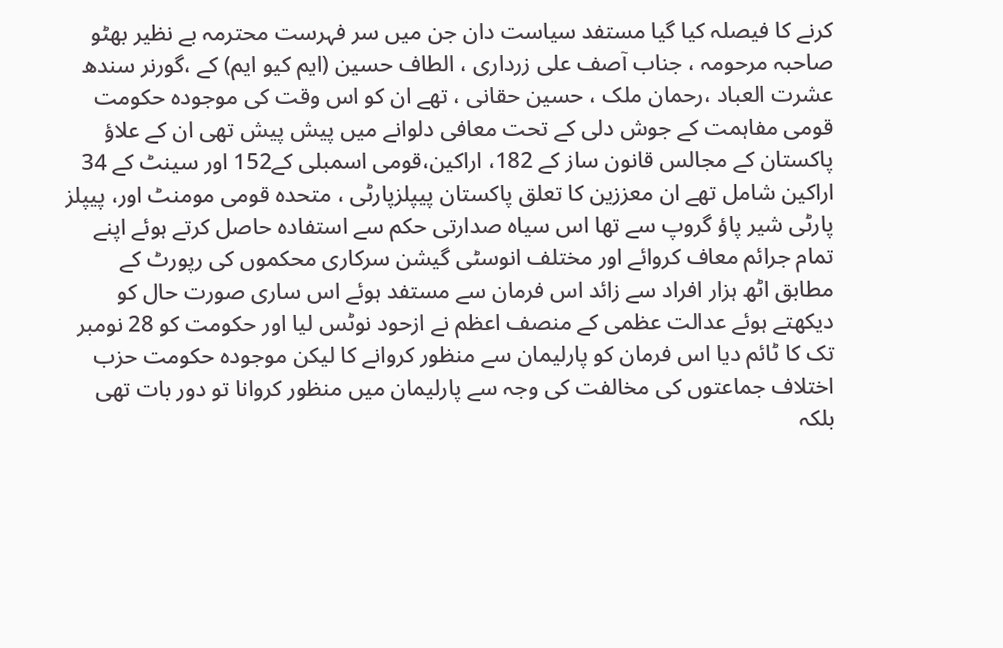کرنے کا فیصلہ کیا گیا مستفد سیاست دان جن میں سر فہرست محترمہ بے نظیر بھٹو صاحبہ مرحومہ ، جناب آصف علی زرداری ، الطاف حسین (ایم کیو ایم) کے ،گورنر سندھ عشرت العباد ،رحمان ملک ، حسین حقانی ، تھے ان کو اس وقت کی موجودہ حکومت قومی مفاہمت کے جوش دلی کے تحت معافی دلوانے میں پیش پیش تھی ان کے علاؤ پاکستان کے مجالس قانون ساز کے 182، اراکین،قومی اسمبلی کے152 اور سینٹ کے 34 اراکین شامل تھے ان معززین کا تعلق پاکستان پیپلزپارٹی ، متحدہ قومی مومنٹ اور، پیپلز پارٹی شیر پاؤ گروپ سے تھا اس سیاہ صدارتی حکم سے استفادہ حاصل کرتے ہوئے اپنے تمام جرائم معاف کروائے اور مختلف انوسٹی گیشن سرکاری محکموں کی رپورٹ کے مطابق اٹھ ہزار افراد سے زائد اس فرمان سے مستفد ہوئے اس ساری صورت حال کو دیکھتے ہوئے عدالت عظمی کے منصف اعظم نے ازحود نوٹس لیا اور حکومت کو 28 نومبر تک کا ٹائم دیا اس فرمان کو پارلیمان سے منظور کروانے کا لیکن موجودہ حکومت حزب اختلاف جماعتوں کی مخالفت کی وجہ سے پارلیمان میں منظور کروانا تو دور بات تھی بلکہ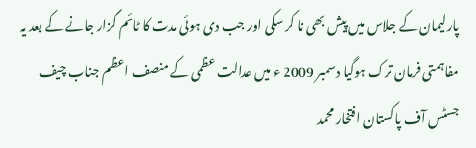پارلیمان کے جلاس میں پیش بھی نا کر سکی اور جب دی ہوئی مدت کا ٹائم گزار جانے کے بعد یہ مفاہمتی فرمان ترک ہوگیا دسمبر 2009 ء میں عدالت عظمی کے منصف اعظم جناب چیف جسٹس آف پاکستان افتخار محمد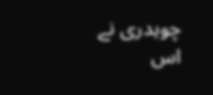چوہدری نے اس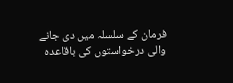فرمان کے سلسلہ میں دی جانے والی درخواستوں کی باقاعدہ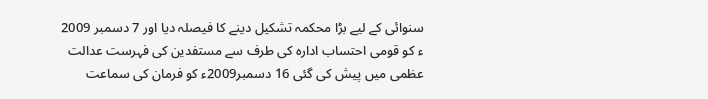سنوائی کے لیے بڑا محکمہ تشکیل دینے کا فیصلہ دیا اور 7 دسمبر 2009 ء کو قومی احتساب ادارہ کی طرف سے مستفدین کی فہرست عدالت عظمی میں پیش کی گئی 16 دسمبر2009ء کو فرمان کی سماعت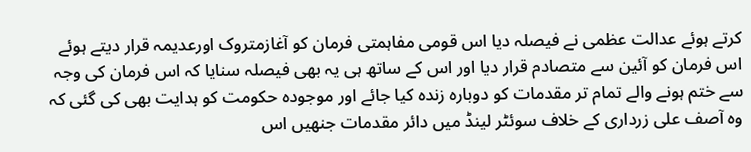کرتے ہوئے عدالت عظمی نے فیصلہ دیا اس قومی مفاہمتی فرمان کو آغازمتروک اورعدیمہ قرار دیتے ہوئے اس فرمان کو آئین سے متصادم قرار دیا اور اس کے ساتھ ہی یہ بھی فیصلہ سنایا کہ اس فرمان کی وجہ سے ختم ہونے والے تمام تر مقدمات کو دوبارہ زندہ کیا جائے اور موجودہ حکومت کو ہدایت بھی کی گئی کہ وہ آصف علی زرداری کے خلاف سوئٹر لینڈ میں دائر مقدمات جنھیں اس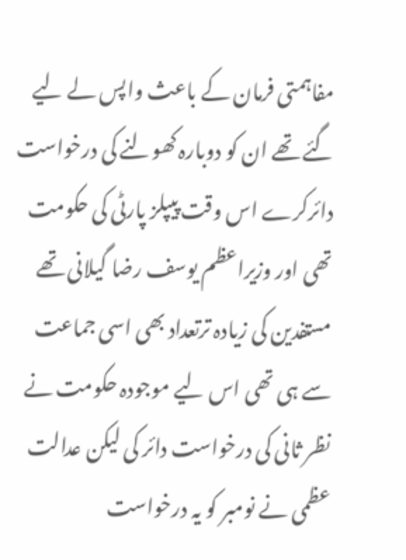مفاہمتی فرمان کے باعث واپس لے لیے گئے تھے ان کو دوبارہ کھولنے کی درخواست دائرکرے اس وقت پیپلز پارٹی کی حکومت تھی اور وزیراعظم یوسف رضا گیلانی تھے مستفدین کی زیادہ ترتعداد بھی اسی جماعت سے ہی تھی اس لیے موجودہ حکومت نے نظر ثانی کی درخواست دائر کی لیکن عدالت عظمی نے نومبر کو یہ درخواست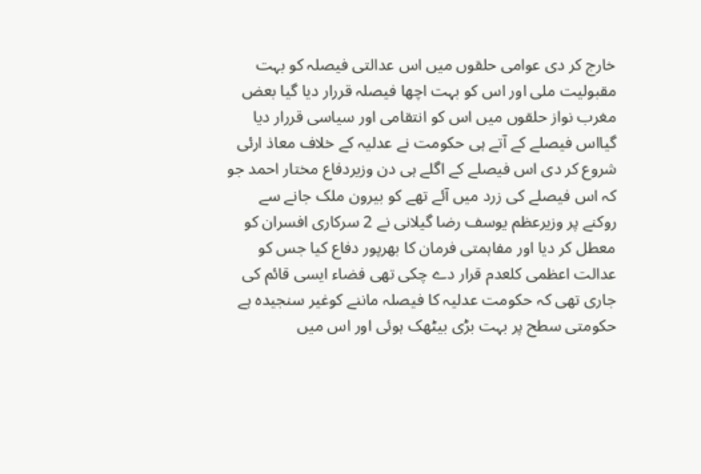خارج کر دی عوامی حلقوں میں اس عدالتی فیصلہ کو بہت مقبولیت ملی اور اس کو بہت اچھا فیصلہ قررار دیا گیا بعض مغرب نواز حلقوں میں اس کو انتقامی اور سیاسی قررار دیا گیااس فیصلے کے آتے ہی حکومت نے عدلیہ کے خلاف معاذ ارئی شروع کر دی اس فیصلے کے اگلے ہی دن وزیردفاع مختار احمد جو کہ اس فیصلے کی زرد میں آئے تھے کو بیرون ملک جانے سے روکنے پر وزیرعظم یوسف رضا گیلانی نے 2 سرکاری افسران کو معطل کر دیا اور مفاہمتی فرمان کا بھرپور دفاع کیا جس کو عدالت اعظمی کلعدم قرار دے چکی تھی فضاء ایسی قائم کی جاری تھی کہ حکومت عدلیہ کا فیصلہ ماننے کوغیر سنجیدہ ہے حکومتی سطح پر بہت بڑی بیٹھک ہوئی اور اس میں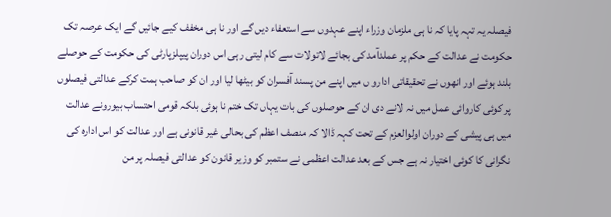فیصلہ یہ تہہ پایا کہ نا ہی ملزمان وزراء اپنے عہدوں سے استعفاء دیں گے اور نا ہی مخفف کیے جائیں گے ایک عرصہ تک حکومت نے عدالت کے حکم پر عملدآمد کی بجائے لاتولات سے کام لیتی رہی اس دوران پیپلزپارٹی کی حکومت کے حوصلے بلند ہوئے اور انھوں نے تحقیقاتی ادارو ں میں اپنے من پسند آفسران کو بیٹھا لیا اور ان کو صاحب ہمت کرکے عدالتی فیصلوں پر کوئی کاروائی عمل میں نہ لانے دی ان کے حوصلوں کی بات یہاں تک ختم نا ہوئی بلکہ قومی احتساب بیورونے عدالت میں ہی پیشی کے دوران اولوالعزم کے تحت کہہ ڈالا کہ منصف اعظم کی بحالی غیر قانونی ہے اور عدالت کو اس ادارہ کی نگرانی کا کوئی اختیار نہ ہے جس کے بعد عدالت اعظمی نے ستمبر کو وزیر قانون کو عدالتی فیصلہ پر من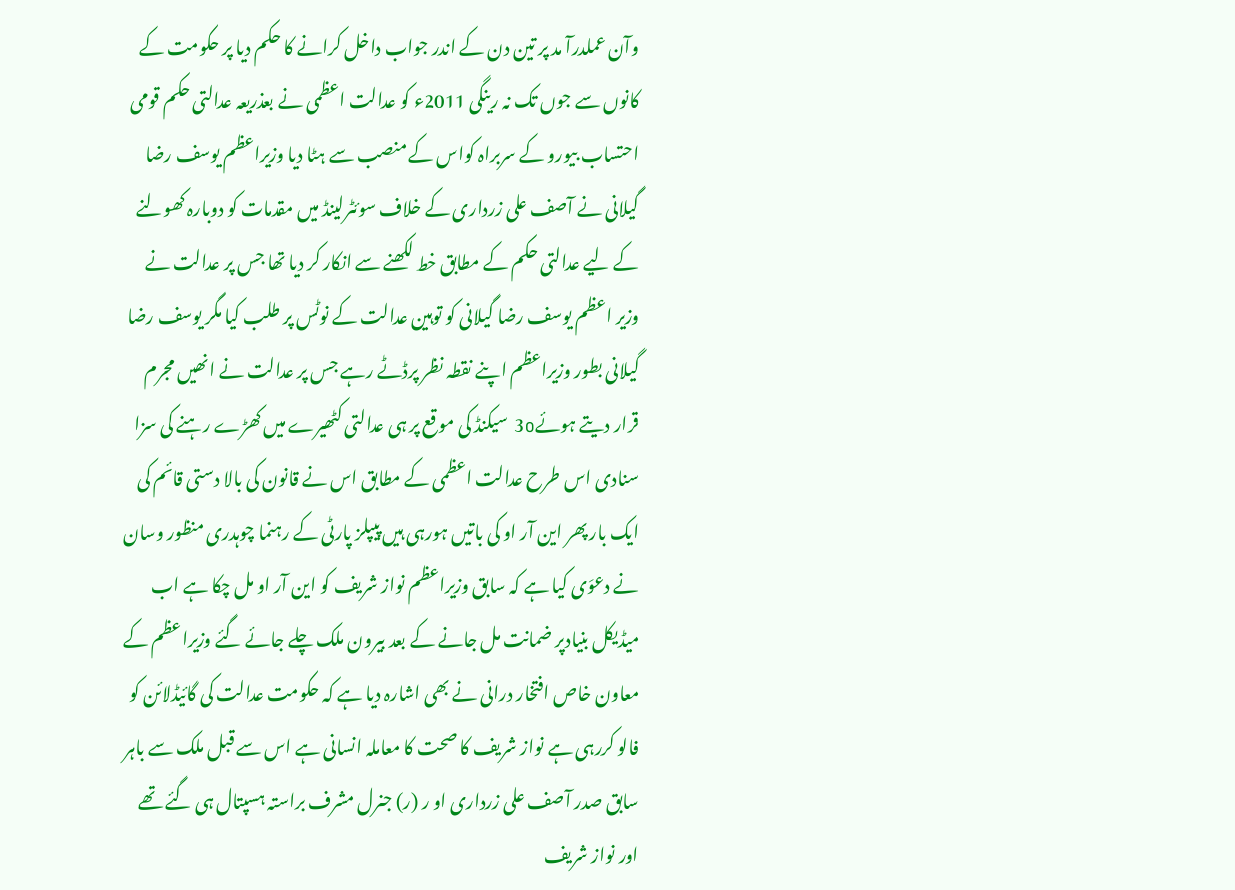وآن عملدرآ مد پر تین دن کے اندر جواب داخل کرانے کا حکم دیا پر حکومت کے کانوں سے جوں تک نہ رینگی 2011ء کو عدالت اعظمی نے بعذریعہ عدالتی حکم قومی احتساب بیورو کے سربراہ کواس کے منصب سے ہٹا دیا وزیراعظم یوسف رضا گیلانی نے آصف علی زرداری کے خلاف سوئٹرلینڈ میں مقدمات کو دوبارہ کھولنے کے لیے عدالتی حکم کے مطابق خط لکھنے سے انکار کر دیا تھا جس پر عدالت نے وزیر اعظم یوسف رضا گیلانی کو توہین عدالت کے نوٹس پر طلب کیا مگر یوسف رضا گیلانی بطور وزیراعظم اپنے نقطہ نظر پرڈٹے رہے جس پر عدالت نے انھیں مجرم قرار دیتے ہوئے3o سیکنڈ کی موقع پر ہی عدالتی کٹھیرے میں کھڑے رہنے کی سزا سنادی اس طرح عدالت اعظمی کے مطابق اس نے قانون کی بالا دستی قائم کی ایک بار پھر این آر او کی باتیں ہورہی ہیں پیپلز پارٹی کے رہنما چوہدری منظور وسان نے دعوَی کیا ہے کہ سابق وزیراعظم نواز شریف کو این آر او مل چکا ہے اب میڈیکل بنیادپر ضمانت مل جانے کے بعد بیرون ملک چلے جائے گئے وزیراعظم کے معاون خاص افتخار درانی نے بھی اشارہ دیا ہے کہ حکومت عدالت کی گائیڈلائن کو فالو کررہی ہے نواز شریف کا صحت کا معاملہ انسانی ہے اس سے قبل ملک سے باہر سابق صدر آصف علی زرداری او ر (ر) جنرل مشرف براستہ ہسپتال ہی گئے تھے اور نواز شریف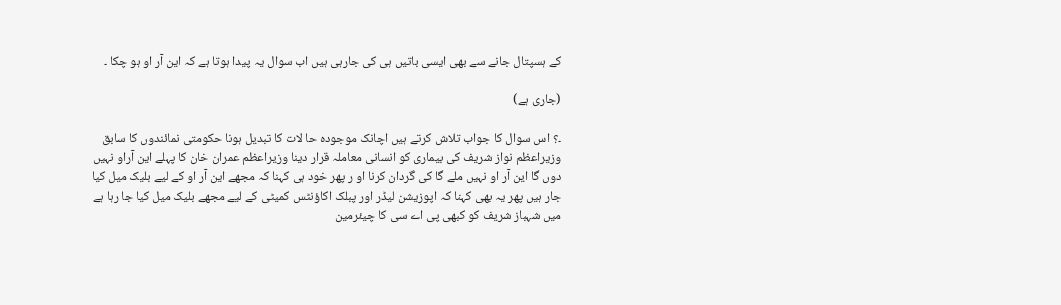کے ہسپتال جانے سے بھی ایسی باتیں ہی کی جارہی ہیں اب سوال یہ پیدا ہوتا ہے کہ این آر او ہو چکا ۔

(جاری ہے)

۔؟ اس سوال کا جواب تلاش کرتے ہیں اچانک موجودہ حا لات کا تبدیل ہونا حکومتی نمائندوں کا سابق وزیراعظم نواز شریف کی بیماری کو انسانی معاملہ قرار دینا وزیراعظم عمران خان کا پہلے این آراو نہیں دوں گا این آر او نہیں ملے گا کی گردان کرنا او ر پھر خود ہی کہنا کہ مجھے این آر او کے لیے بلیک میل کیا جار ہیں پھر یہ بھی کہنا کہ اپوزیشن لیڈر اور پبلک اکاؤنٹس کمیٹی کے لیے مجھے بلیک میل کیا جا رہا ہے میں شہباز شریف کو کبھی پی اے سی کا چیئرمین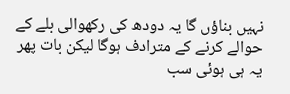نہیں بناؤں گا یہ دودھ کی رکھوالی بلے کے حوالے کرنے کے مترادف ہوگا لیکن بات پھر یہ ہی ہوئی سب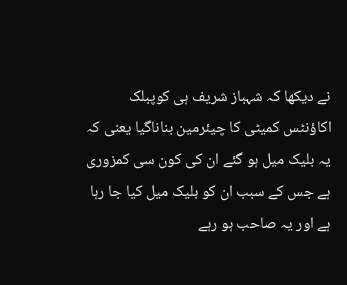نے دیکھا کہ شہباز شریف ہی کوپبلک اکاؤنٹس کمیٹی کا چیئرمین بناناگیا یعنی کہ یہ بلیک میل ہو گئے ان کی کون سی کمزوری ہے جس کے سبب ان کو بلیک میل کیا جا رہا ہے اور یہ صاحب ہو رہے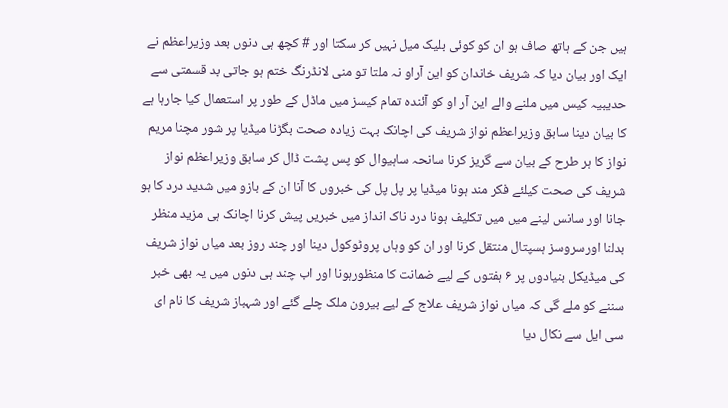ہیں جن کے ہاتھ صاف ہو ان کو کوئی بلیک میل نہیں کر سکتا اور # کچھ ہی دنوں بعد وزیراعظم نے ایک اور بیان دیا کہ شریف خاندان کو این آراو نہ ملتا تو منی لانڈرنگ ختم ہو جاتی بد قسمتی سے حدیبیہ کیس میں ملنے والے این آر او کو آئندہ تمام کیسز میں ماڈل کے طور پر استعمال کیا جارہا ہے کا بیان دینا سابق وزیراعظم نواز شریف کی اچانک بہت زیادہ صحت بگڑنا میڈیا پر شور مچنا مریم نواز کا ہر طرح کے بیان سے گریز کرنا سانحہ ساہیوال کو پس پشت ڈال کر سابق وزیراعظم نواز شریف کی صحت کیلئے فکر مند ہونا میڈیا پر پل پل کی خبروں کا آنا ان کے بازو میں شدید درد کا ہو جانا اور سانس لینے میں میں تکلیف ہونا درد ناک انداز میں خبریں پیش کرنا اچانک ہی مزید منظر بدلنا اورسروسز ہسپتال منتقل کرنا اور ان کو وہاں پروٹوکول دینا اور چند روز بعد میاں نواز شریف کی میڈیکل بنیادوں پر ۶ ہفتوں کے لیے ضمانت کا منظورہونا اور اب چند ہی دنوں میں یہ بھی خبر سننے کو ملے گی کہ میاں نواز شریف علاج کے لیے بیرون ملک چلے گئے اور شہباز شریف کا نام ای سی ایل سے نکال دیا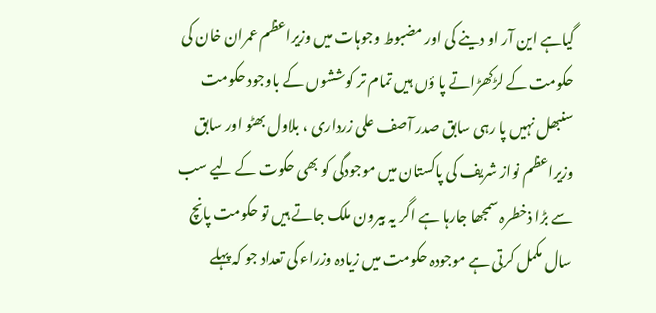گیاہے این آر او دینے کی اور مضبوط وجوہات میں وزیراعظم عمران خان کی حکومت کے لڑکھڑاتے پا ؤں ہیں تمام تر کوششوں کے باوجود حکومت سنبھل نہیں پا رہی سابق صدر آصف علی زرداری ، بلاول بھٹو اور سابق وزیراعظم نواز شریف کی پاکستان میں موجودگی کو بھی حکوت کے لیے سب سے بڑا ذخطرہ سمجھا جارہا ہے اگر یہ بیرون ملک جاتے ہیں تو حکومت پانچ سال مکمل کرتی ہے موجودہ حکومت میں زیادہ وزراء کی تعداد جو کہ پہلے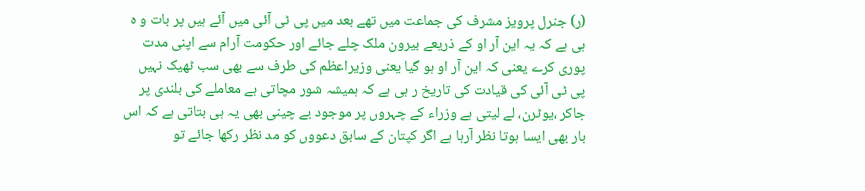(ر) جنرل پرویز مشرف کی جماعت میں تھے بعد میں پی ٹی آئی میں آئے ہیں پر بات و ہ ہی ہے کہ یہ این آر او کے ذریعے بیرون ملک چلے جائے اور حکومت آرام سے اپنی مدت پوری کرے یعنی کہ این آر او ہو گیا یعنی وزیراعظم کی طرف سے بھی سب ٹھیک نہیں پی ٹی آئی کی قیادت کی تاریخ ر ہی ہے کہ ہمیشہ شور مچاتی ہے معاملے کی بلندی پر جاکر ،یوٹرن، لے لیتی ہے وزراء کے چہروں پر موجود بے چینی بھی یہ ہی بتاتی ہے کہ اس بار بھی ایسا ہوتا نظر آرہا ہے اگر کپتان کے سابق دعووں کو مد نظر رکھا جائے تو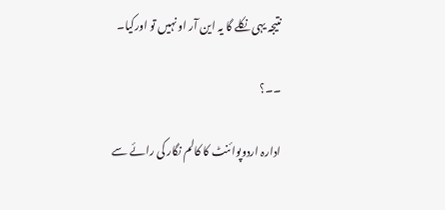نتیجہ یہی نکلے گا یہ این آر او نہیں تو اورکیا۔

۔۔؟

ادارہ اردوپوائنٹ کا کالم نگار کی رائے سے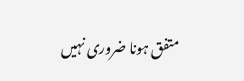متفق ہونا ضروری نہیں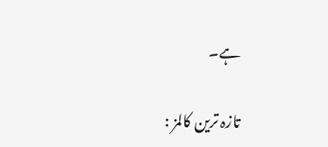ہے۔

تازہ ترین کالمز :